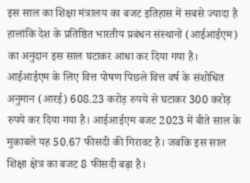इस साल का शिक्षा मंत्रालय का बजट इतिहास में सबसे ज्यादा है हालांकि देश के प्रतिष्ठित भारतीय प्रबंधन संस्थानों (आईआईएम) का अनुदान इस साल घटाकर आधा कर दिया गया है। आईआईएम के लिए वित्त पोषण पिछले वित्त वर्ष के संशोधित अनुमान (आरई) 608.23 करोड़ रुपये से घटाकर 300 करोड़ रुपये कर दिया गया है। आईआईएम बजट 2023 में बीते साल के मुकाबले यह 50.67 फीसदी की गिरावट है। जबकि इस साल शिक्षा क्षेत्र का बजट 8 फीसदी बढ़ा है।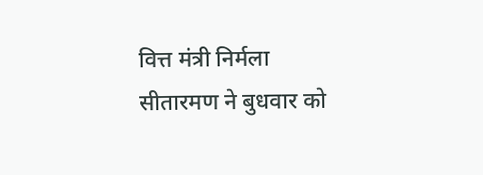वित्त मंत्री निर्मला सीतारमण ने बुधवार को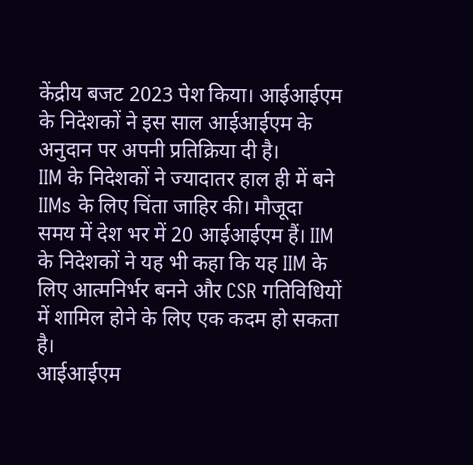केंद्रीय बजट 2023 पेश किया। आईआईएम के निदेशकों ने इस साल आईआईएम के अनुदान पर अपनी प्रतिक्रिया दी है।
IIM के निदेशकों ने ज्यादातर हाल ही में बने IIMs के लिए चिंता जाहिर की। मौजूदा समय में देश भर में 20 आईआईएम हैं। IIM के निदेशकों ने यह भी कहा कि यह IIM के लिए आत्मनिर्भर बनने और CSR गतिविधियों में शामिल होने के लिए एक कदम हो सकता है।
आईआईएम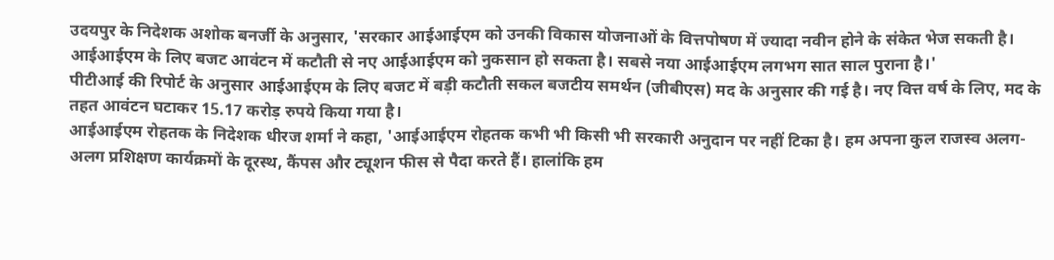उदयपुर के निदेशक अशोक बनर्जी के अनुसार, 'सरकार आईआईएम को उनकी विकास योजनाओं के वित्तपोषण में ज्यादा नवीन होने के संकेत भेज सकती है। आईआईएम के लिए बजट आवंटन में कटौती से नए आईआईएम को नुकसान हो सकता है। सबसे नया आईआईएम लगभग सात साल पुराना है।'
पीटीआई की रिपोर्ट के अनुसार आईआईएम के लिए बजट में बड़ी कटौती सकल बजटीय समर्थन (जीबीएस) मद के अनुसार की गई है। नए वित्त वर्ष के लिए, मद के तहत आवंटन घटाकर 15.17 करोड़ रुपये किया गया है।
आईआईएम रोहतक के निदेशक धीरज शर्मा ने कहा, 'आईआईएम रोहतक कभी भी किसी भी सरकारी अनुदान पर नहीं टिका है। हम अपना कुल राजस्व अलग-अलग प्रशिक्षण कार्यक्रमों के दूरस्थ, कैंपस और ट्यूशन फीस से पैदा करते हैं। हालांकि हम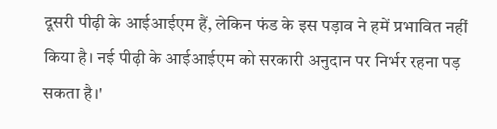दूसरी पीढ़ी के आईआईएम हैं, लेकिन फंड के इस पड़ाव ने हमें प्रभावित नहीं किया है। नई पीढ़ी के आईआईएम को सरकारी अनुदान पर निर्भर रहना पड़ सकता है।'